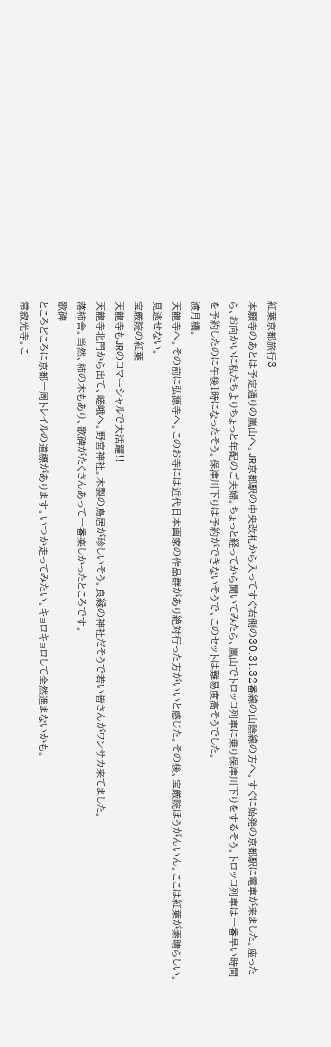紅葉京都旅行3
本願寺のあとは予定通りの嵐山へ。JR京都駅の中央改札から入ってすぐ右側の30.31.32番線の山陰線の方へ。すぐに始発の京都駅に電車が来ました。座ったら、お向かいに私たちよりちょっと年配のご夫婦。ちょっと経ってから聞いてみたら、嵐山でトロッコ列車に乗り保津川下りをするそう。トロッコ列車は一番早い時間を予約したのに午後1時になったそう。保津川下りは予約ができないそうで、このセットは難易度高そうでした。
渡月橋。
天龍寺へ。その前に弘源寺へ。このお寺には近代日本画家の作品群があり絶対行った方がいいと感じた。その後、宝厳院ほうがんいん。ここは紅葉が素晴らしい。見逃せない。
宝厳院の紅葉
天龍寺もJRのコマーシャルで大活躍‼
天龍寺北門から出て、嵯峨へ。野宮神社。木製の鳥居が珍しいそう。良縁の神社だそうで若い皆さんがワンサカ来てました。
落柿舎。当然、柿の木もあり、歌碑がたくさんあって一番楽しかったところです。
歌碑
ところどころに京都一周トレイルの道標があります。いつか走ってみたい。キョロキョロして全然進まないかも。
常寂光寺。こ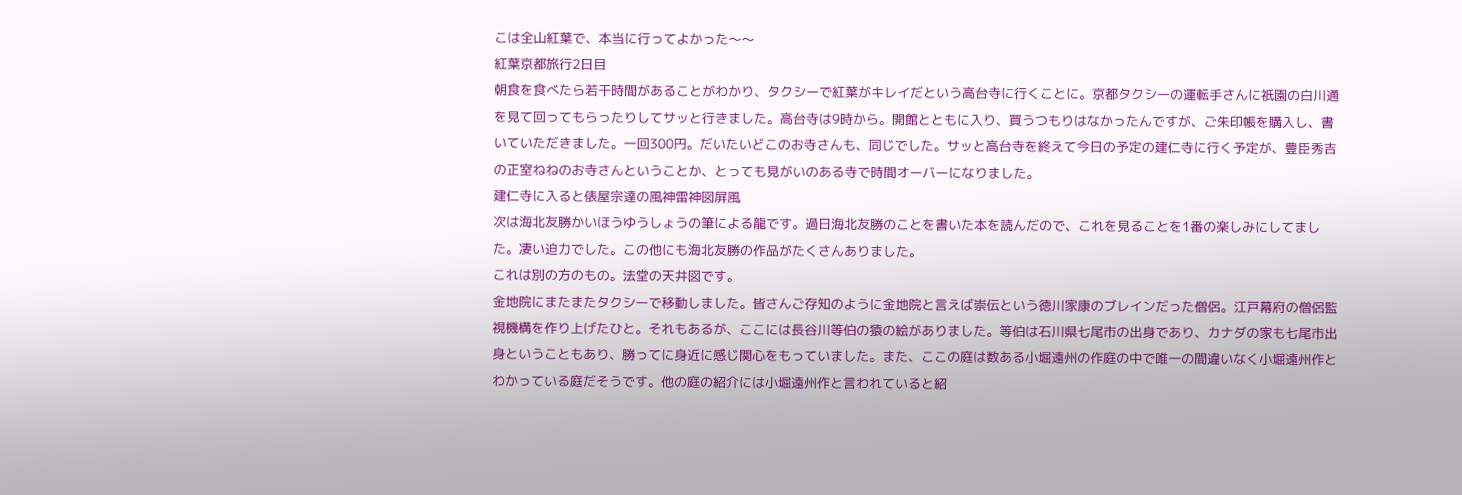こは全山紅葉で、本当に行ってよかった〜〜
紅葉京都旅行2日目
朝食を食べたら若干時間があることがわかり、タクシーで紅葉がキレイだという高台寺に行くことに。京都タクシーの運転手さんに祇園の白川通を見て回ってもらったりしてサッと行きました。高台寺は9時から。開館とともに入り、買うつもりはなかったんですが、ご朱印帳を購入し、書いていただきました。一回300円。だいたいどこのお寺さんも、同じでした。サッと高台寺を終えて今日の予定の建仁寺に行く予定が、豊臣秀吉の正室ねねのお寺さんということか、とっても見がいのある寺で時間オーバーになりました。
建仁寺に入ると俵屋宗達の風神雷神図屏風
次は海北友勝かいほうゆうしょうの筆による龍です。過日海北友勝のことを書いた本を読んだので、これを見ることを1番の楽しみにしてました。凄い迫力でした。この他にも海北友勝の作品がたくさんありました。
これは別の方のもの。法堂の天井図です。
金地院にまたまたタクシーで移動しました。皆さんご存知のように金地院と言えば崇伝という徳川家康のブレインだった僧侶。江戸幕府の僧侶監視機構を作り上げたひと。それもあるが、ここには長谷川等伯の猿の絵がありました。等伯は石川県七尾市の出身であり、カナダの家も七尾市出身ということもあり、勝ってに身近に感じ関心をもっていました。また、ここの庭は数ある小堀遠州の作庭の中で唯一の間違いなく小堀遠州作とわかっている庭だそうです。他の庭の紹介には小堀遠州作と言われていると紹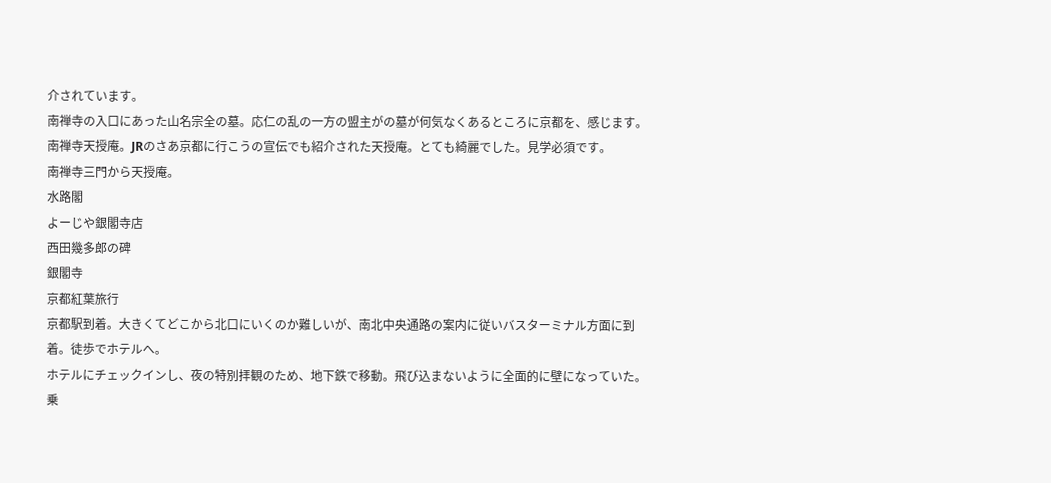介されています。
南禅寺の入口にあった山名宗全の墓。応仁の乱の一方の盟主がの墓が何気なくあるところに京都を、感じます。
南禅寺天授庵。JRのさあ京都に行こうの宣伝でも紹介された天授庵。とても綺麗でした。見学必須です。
南禅寺三門から天授庵。
水路閣
よーじや銀閣寺店
西田幾多郎の碑
銀閣寺
京都紅葉旅行
京都駅到着。大きくてどこから北口にいくのか難しいが、南北中央通路の案内に従いバスターミナル方面に到着。徒歩でホテルへ。
ホテルにチェックインし、夜の特別拝観のため、地下鉄で移動。飛び込まないように全面的に壁になっていた。乗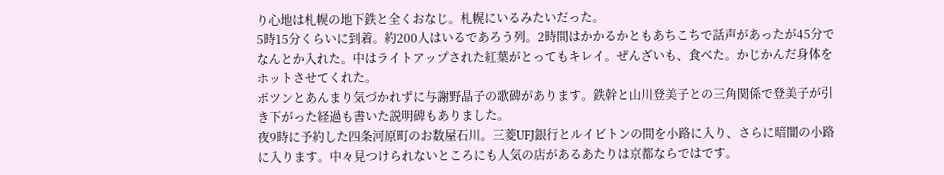り心地は札幌の地下鉄と全くおなじ。札幌にいるみたいだった。
5時15分くらいに到着。約200人はいるであろう列。2時間はかかるかともあちこちで話声があったが45分でなんとか入れた。中はライトアップされた紅葉がとってもキレイ。ぜんざいも、食べた。かじかんだ身体をホットさせてくれた。
ポツンとあんまり気づかれずに与謝野晶子の歌碑があります。鉄幹と山川登美子との三角関係で登美子が引き下がった経過も書いた説明碑もありました。
夜9時に予約した四条河原町のお数屋石川。三菱UFJ銀行とルイビトンの間を小路に入り、さらに暗闇の小路に入ります。中々見つけられないところにも人気の店があるあたりは京都ならではです。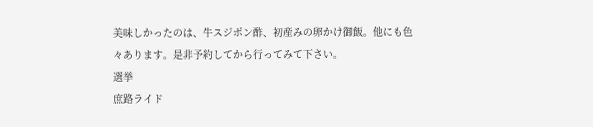美味しかったのは、牛スジポン酢、初産みの卵かけ御飯。他にも色々あります。是非予約してから行ってみて下さい。
選挙
庶路ライド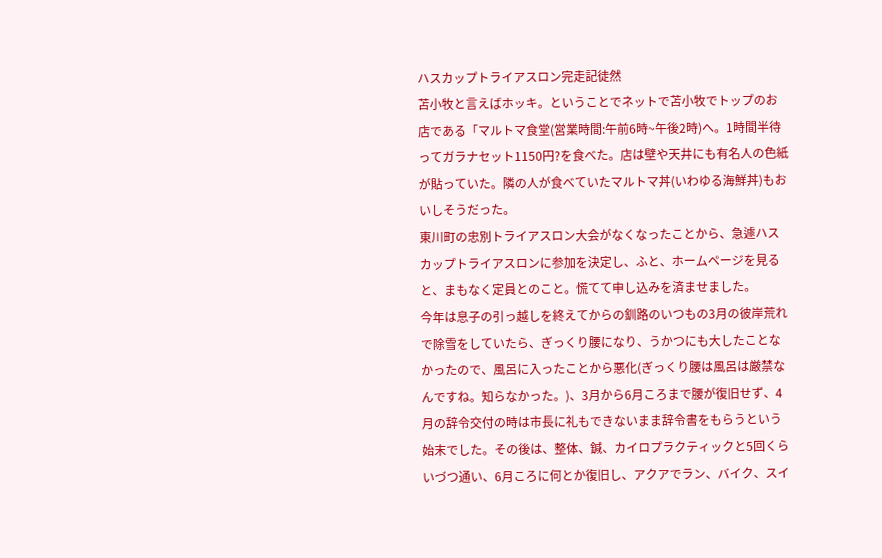ハスカップトライアスロン完走記徒然
苫小牧と言えばホッキ。ということでネットで苫小牧でトップのお店である「マルトマ食堂(営業時間:午前6時~午後2時)へ。1時間半待ってガラナセット1150円?を食べた。店は壁や天井にも有名人の色紙が貼っていた。隣の人が食べていたマルトマ丼(いわゆる海鮮丼)もおいしそうだった。
東川町の忠別トライアスロン大会がなくなったことから、急遽ハスカップトライアスロンに参加を決定し、ふと、ホームページを見ると、まもなく定員とのこと。慌てて申し込みを済ませました。
今年は息子の引っ越しを終えてからの釧路のいつもの3月の彼岸荒れで除雪をしていたら、ぎっくり腰になり、うかつにも大したことなかったので、風呂に入ったことから悪化(ぎっくり腰は風呂は厳禁なんですね。知らなかった。)、3月から6月ころまで腰が復旧せず、4月の辞令交付の時は市長に礼もできないまま辞令書をもらうという始末でした。その後は、整体、鍼、カイロプラクティックと5回くらいづつ通い、6月ころに何とか復旧し、アクアでラン、バイク、スイ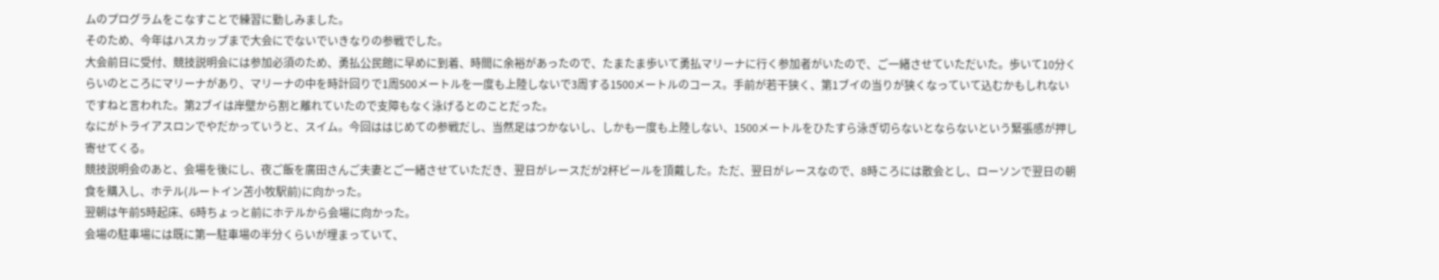ムのプログラムをこなすことで練習に勤しみました。
そのため、今年はハスカップまで大会にでないでいきなりの参戦でした。
大会前日に受付、競技説明会には参加必須のため、勇払公民館に早めに到着、時間に余裕があったので、たまたま歩いて勇払マリーナに行く参加者がいたので、ご一緒させていただいた。歩いて10分くらいのところにマリーナがあり、マリーナの中を時計回りで1周500メートルを一度も上陸しないで3周する1500メートルのコース。手前が若干狭く、第1ブイの当りが狭くなっていて込むかもしれないですねと言われた。第2ブイは岸壁から割と離れていたので支障もなく泳げるとのことだった。
なにがトライアスロンでやだかっていうと、スイム。今回ははじめての参戦だし、当然足はつかないし、しかも一度も上陸しない、1500メートルをひたすら泳ぎ切らないとならないという緊張感が押し寄せてくる。
競技説明会のあと、会場を後にし、夜ご飯を廣田さんご夫妻とご一緒させていただき、翌日がレースだが2杯ビールを頂戴した。ただ、翌日がレースなので、8時ころには散会とし、ローソンで翌日の朝食を購入し、ホテル(ルートイン苫小牧駅前)に向かった。
翌朝は午前5時起床、6時ちょっと前にホテルから会場に向かった。
会場の駐車場には既に第一駐車場の半分くらいが埋まっていて、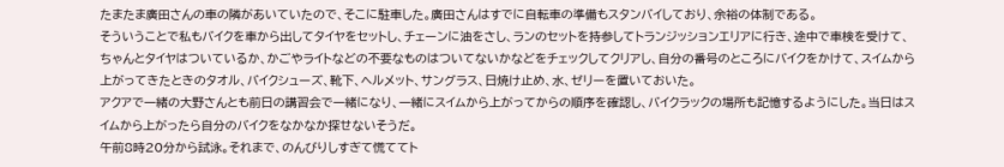たまたま廣田さんの車の隣があいていたので、そこに駐車した。廣田さんはすでに自転車の準備もスタンバイしており、余裕の体制である。
そういうことで私もバイクを車から出してタイヤをセットし、チェーンに油をさし、ランのセットを持参してトランジッションエリアに行き、途中で車検を受けて、ちゃんとタイヤはついているか、かごやライトなどの不要なものはついてないかなどをチェックしてクリアし、自分の番号のところにバイクをかけて、スイムから上がってきたときのタオル、バイクシューズ、靴下、ヘルメット、サングラス、日焼け止め、水、ゼリーを置いておいた。
アクアで一緒の大野さんとも前日の講習会で一緒になり、一緒にスイムから上がってからの順序を確認し、バイクラックの場所も記憶するようにした。当日はスイムから上がったら自分のバイクをなかなか探せないそうだ。
午前8時20分から試泳。それまで、のんびりしすぎて慌ててト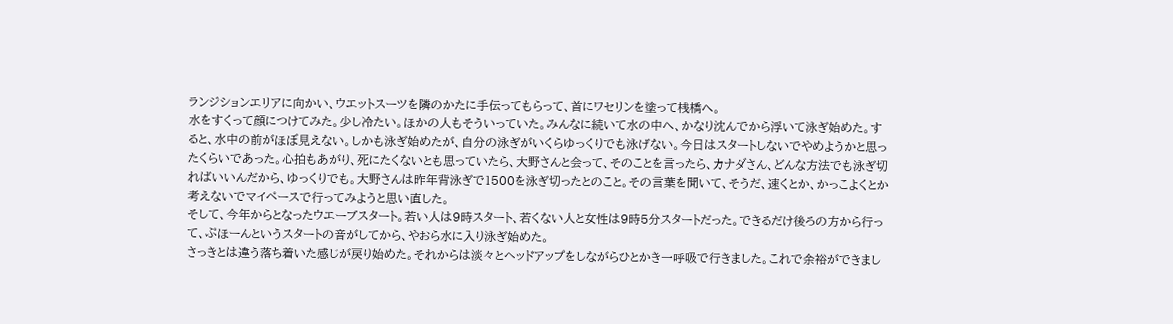ランジションエリアに向かい、ウエットスーツを隣のかたに手伝ってもらって、首にワセリンを塗って桟橋へ。
水をすくって顔につけてみた。少し冷たい。ほかの人もそういっていた。みんなに続いて水の中へ、かなり沈んでから浮いて泳ぎ始めた。すると、水中の前がほぼ見えない。しかも泳ぎ始めたが、自分の泳ぎがいくらゆっくりでも泳げない。今日はスタートしないでやめようかと思ったくらいであった。心拍もあがり、死にたくないとも思っていたら、大野さんと会って、そのことを言ったら、カナダさん、どんな方法でも泳ぎ切ればいいんだから、ゆっくりでも。大野さんは昨年背泳ぎで1500を泳ぎ切ったとのこと。その言葉を聞いて、そうだ、速くとか、かっこよくとか考えないでマイペースで行ってみようと思い直した。
そして、今年からとなったウエーブスタート。若い人は9時スタート、若くない人と女性は9時5分スタートだった。できるだけ後ろの方から行って、ぷほーんというスタートの音がしてから、やおら水に入り泳ぎ始めた。
さっきとは違う落ち着いた感じが戻り始めた。それからは淡々とヘッドアップをしながらひとかき一呼吸で行きました。これで余裕ができまし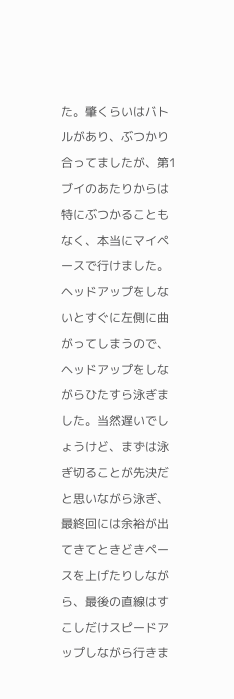た。肇くらいはバトルがあり、ぶつかり合ってましたが、第1ブイのあたりからは特にぶつかることもなく、本当にマイペースで行けました。ヘッドアップをしないとすぐに左側に曲がってしまうので、ヘッドアップをしながらひたすら泳ぎました。当然遅いでしょうけど、まずは泳ぎ切ることが先決だと思いながら泳ぎ、最終回には余裕が出てきてときどきペースを上げたりしながら、最後の直線はすこしだけスピードアップしながら行きま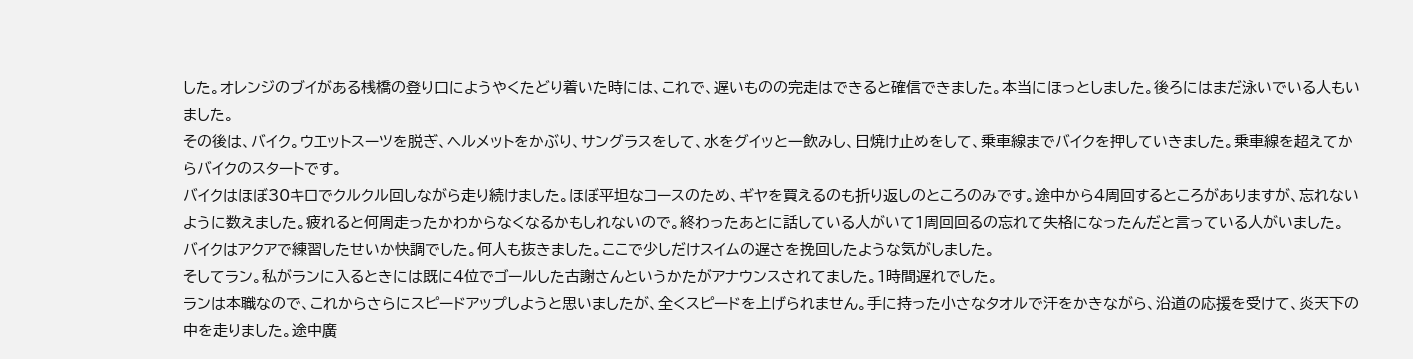した。オレンジのブイがある桟橋の登り口にようやくたどり着いた時には、これで、遅いものの完走はできると確信できました。本当にほっとしました。後ろにはまだ泳いでいる人もいました。
その後は、バイク。ウエットスーツを脱ぎ、ヘルメットをかぶり、サングラスをして、水をグイッと一飲みし、日焼け止めをして、乗車線までバイクを押していきました。乗車線を超えてからバイクのスタートです。
バイクはほぼ30キロでクルクル回しながら走り続けました。ほぼ平坦なコースのため、ギヤを買えるのも折り返しのところのみです。途中から4周回するところがありますが、忘れないように数えました。疲れると何周走ったかわからなくなるかもしれないので。終わったあとに話している人がいて1周回回るの忘れて失格になったんだと言っている人がいました。
バイクはアクアで練習したせいか快調でした。何人も抜きました。ここで少しだけスイムの遅さを挽回したような気がしました。
そしてラン。私がランに入るときには既に4位でゴールした古謝さんというかたがアナウンスされてました。1時間遅れでした。
ランは本職なので、これからさらにスピードアップしようと思いましたが、全くスピードを上げられません。手に持った小さなタオルで汗をかきながら、沿道の応援を受けて、炎天下の中を走りました。途中廣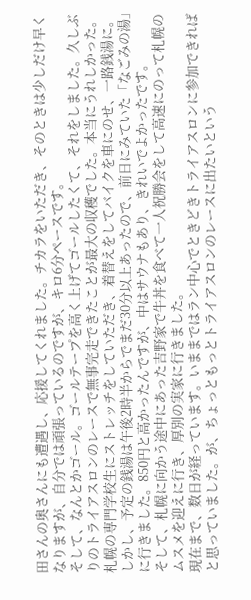田さんの奥さんにも遭遇し、応援してくれました。チカラをいただき、そのときは少しだけ早くなりますが、自分では頑張っているのですが、キロ6分ペースです。
そして、なんとかゴール。ゴールテープを高く上げてゴールしたくて、それをしました。久しぶりのトライアスロンのレースで無事完走できたことが最大の収穫でした。本当にうれしかった。
札幌の専門学校生にストレッチをしていただき、着替えをしてバイクを車にのせ、一路銭湯に。しかし、予定の銭湯は午後2時半からでまだ30分以上あったので、前日にみていた「なごみの湯」に行きました。850円と高かったんですが、中はサウナもあり、きれいでよかったです。
そして、札幌に向かう途中にあった吉野家で牛丼を食べて一人祝勝会をして高速にのって札幌のムスメを迎えに行き、厚別の実家に行きました。
現在まで、数日が経っています。いままではラン中心でときどきトライアスロンに参加できればと思っていました。が、ちょっともっとトライアスロンのレースに出たいという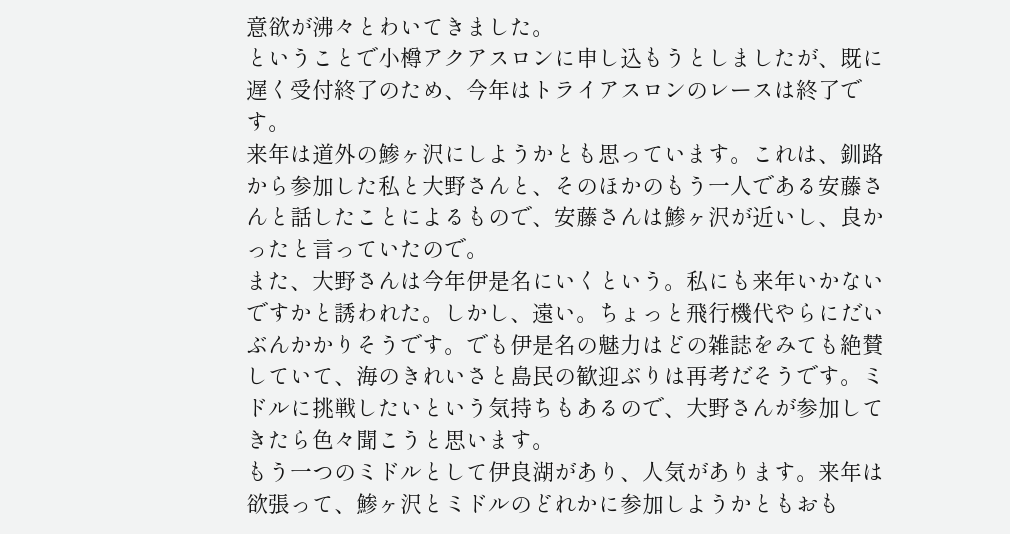意欲が沸々とわいてきました。
ということで小樽アクアスロンに申し込もうとしましたが、既に遅く受付終了のため、今年はトライアスロンのレースは終了です。
来年は道外の鯵ヶ沢にしようかとも思っています。これは、釧路から参加した私と大野さんと、そのほかのもう一人である安藤さんと話したことによるもので、安藤さんは鯵ヶ沢が近いし、良かったと言っていたので。
また、大野さんは今年伊是名にいくという。私にも来年いかないですかと誘われた。しかし、遠い。ちょっと飛行機代やらにだいぶんかかりそうです。でも伊是名の魅力はどの雑誌をみても絶賛していて、海のきれいさと島民の歓迎ぶりは再考だそうです。ミドルに挑戦したいという気持ちもあるので、大野さんが参加してきたら色々聞こうと思います。
もう一つのミドルとして伊良湖があり、人気があります。来年は欲張って、鯵ヶ沢とミドルのどれかに参加しようかともおも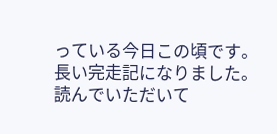っている今日この頃です。
長い完走記になりました。読んでいただいて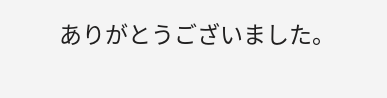ありがとうございました。